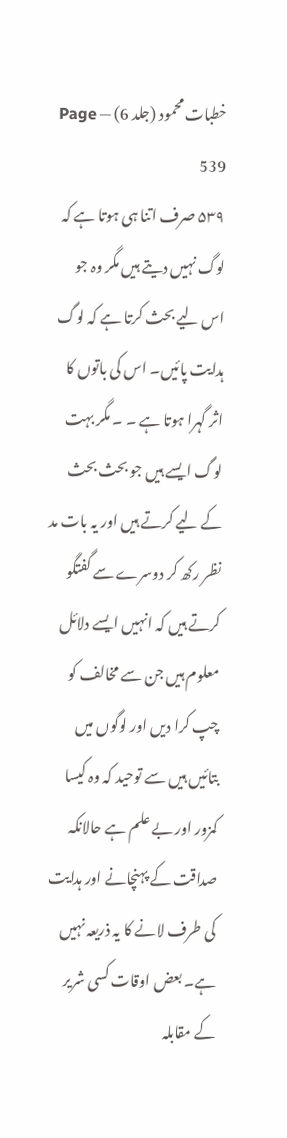خطبات محمود (جلد 6) — Page 539
۵۳۹ صرف اتنا ہی ہوتا ہے کہ لوگ نہیں دیتے ہیں مگر وہ جو اس لیے بحث کرتا ہے کہ لوگ ہدایت پائیں۔ اس کی باتوں کا اثر گہرا ہوتا ہے ۔ ۔ مگر بہت لوگ ایسے ہیں جو بحث بحث کے لیے کرتے ہیں اور یہ بات مد نظر رکھ کر دوسرے سے گفتگو کرتے ہیں کہ انہیں ایسے دلائل معلوم ہیں جن سے مخالف کو چپ کرا دیں اور لوگوں میں بتائیں ہیں سے توحید کہ وہ کیسا کمزور اور بے علم ہے حالانکہ صداقت کے پہنچانے اور ہدایت کی طرف لانے کا یہ ذریعہ نہیں ہے۔ بعض اوقات کسی شریر کے مقابلہ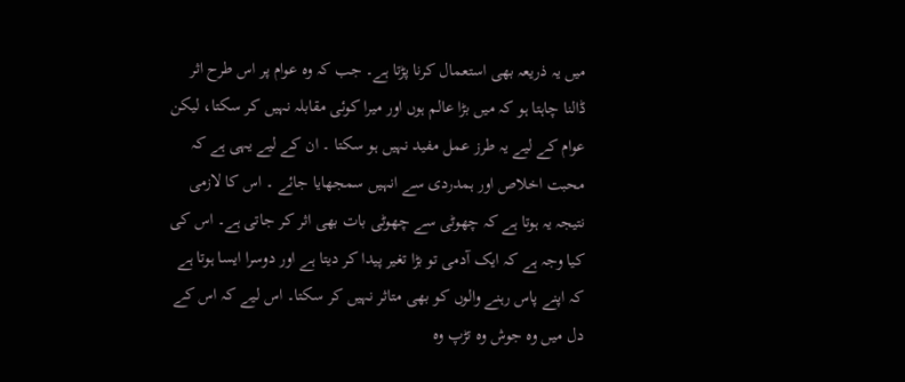میں یہ ذریعہ بھی استعمال کرنا پڑتا ہے۔ جب کہ وہ عوام پر اس طرح اثر ڈالنا چاہتا ہو کہ میں بڑا عالم ہوں اور میرا کوئی مقابلہ نہیں کر سکتا، لیکن عوام کے لیے یہ طرز عمل مفید نہیں ہو سکتا ۔ ان کے لیے یہی ہے کہ محبت اخلاص اور ہمدردی سے انہیں سمجھایا جائے ۔ اس کا لازمی نتیجہ یہ ہوتا ہے کہ چھوٹی سے چھوٹی بات بھی اثر کر جاتی ہے۔ اس کی کیا وجہ ہے کہ ایک آدمی تو بڑا تغیر پیدا کر دیتا ہے اور دوسرا ایسا ہوتا ہے کہ اپنے پاس رہنے والوں کو بھی متاثر نہیں کر سکتا۔ اس لیے کہ اس کے دل میں وہ جوش وہ تڑپ وہ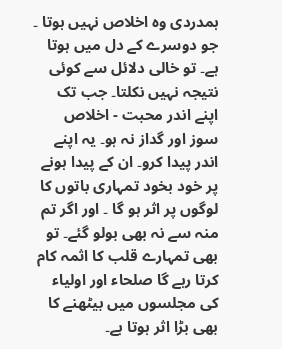ہمدردی وہ اخلاص نہیں ہوتا ۔ جو دوسرے کے دل میں ہوتا ہے۔ تو خالی دلائل سے کوئی نتیجہ نہیں نکلتا۔ جب تک اپنے اندر محبت - اخلاص سوز اور گداز نہ ہو۔ یہ اپنے اندر پیدا کرو۔ ان کے پیدا ہونے پر خود بخود تمہاری باتوں کا لوگوں پر اثر ہو گا ۔ اور اگر تم منہ سے نہ بھی بولو گئے۔ تو بھی تمہارے قلب کا اثمہ کام کرتا رہے گا صلحاء اور اولیاء کی مجلسوں میں بیٹھنے کا بھی بڑا اثر ہوتا ہے۔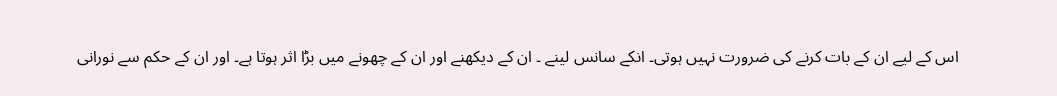اس کے لیے ان کے بات کرنے کی ضرورت نہیں ہوتی۔ انکے سانس لینے ۔ ان کے دیکھنے اور ان کے چھونے میں بڑا اثر ہوتا ہے۔ اور ان کے حکم سے نورانی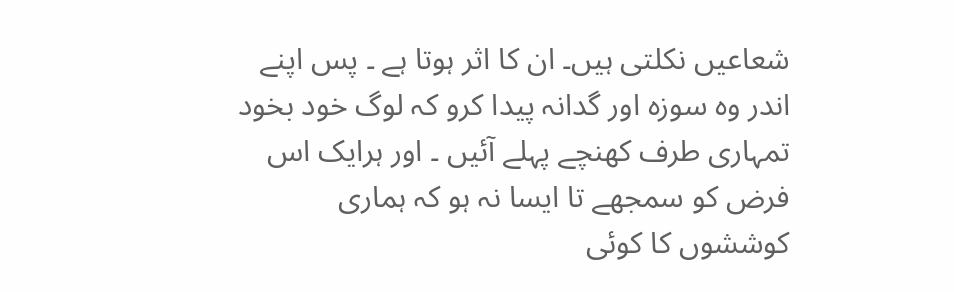شعاعیں نکلتی ہیں۔ ان کا اثر ہوتا ہے ۔ پس اپنے اندر وہ سوزہ اور گدانہ پیدا کرو کہ لوگ خود بخود تمہاری طرف کھنچے پہلے آئیں ۔ اور ہرایک اس فرض کو سمجھے تا ایسا نہ ہو کہ ہماری کوششوں کا کوئی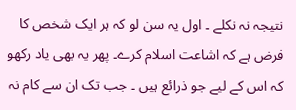نتیجہ نہ نکلے ۔ اول یہ سن لو کہ ہر ایک شخص کا فرض ہے کہ اشاعت اسلام کرے۔ پھر یہ بھی یاد رکھو کہ اس کے لیے جو ذرائع ہیں ۔ جب تک ان سے کام نہ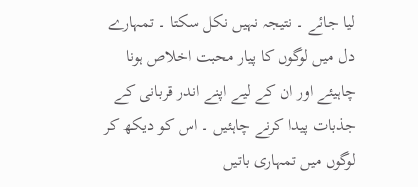لیا جائے ۔ نتیجہ نہیں نکل سکتا ۔ تمہارے دل میں لوگوں کا پیار محبت اخلاص ہونا چاہیئے اور ان کے لیے اپنے اندر قربانی کے جذبات پیدا کرنے چاہئیں ۔ اس کو دیکھ کر لوگوں میں تمہاری باتیں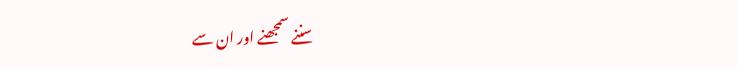سننے سمجھنے اور ان سے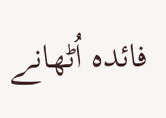فائدہ اُٹھانے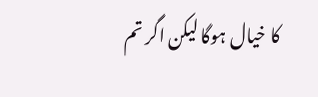کا خیال ہوگا لیکن اگر تم